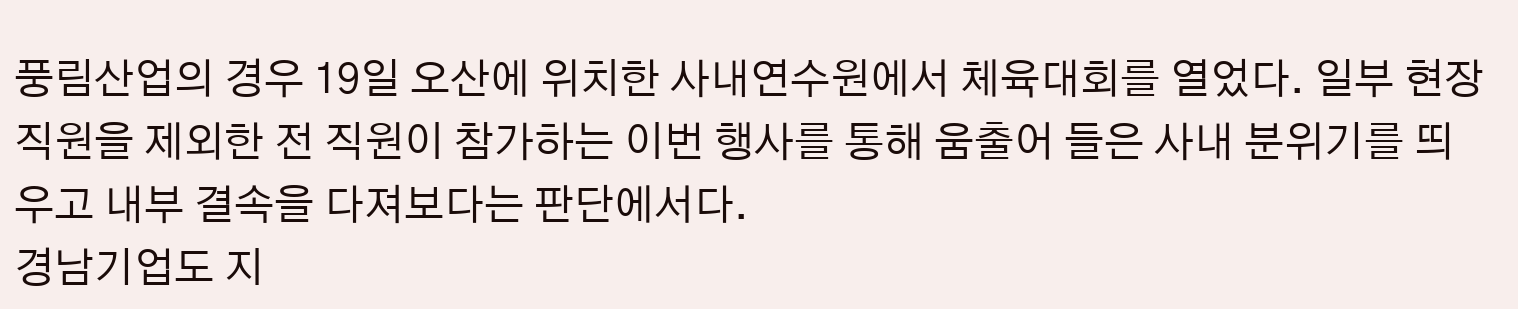풍림산업의 경우 19일 오산에 위치한 사내연수원에서 체육대회를 열었다. 일부 현장 직원을 제외한 전 직원이 참가하는 이번 행사를 통해 움출어 들은 사내 분위기를 띄우고 내부 결속을 다져보다는 판단에서다.
경남기업도 지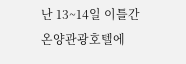난 13~14일 이틀간 온양관광호텔에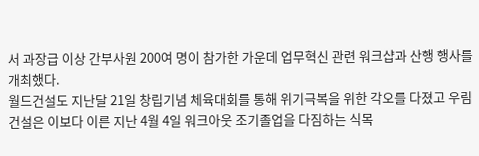서 과장급 이상 간부사원 200여 명이 참가한 가운데 업무혁신 관련 워크샵과 산행 행사를 개최했다.
월드건설도 지난달 21일 창립기념 체육대회를 통해 위기극복을 위한 각오를 다졌고 우림건설은 이보다 이른 지난 4월 4일 워크아웃 조기졸업을 다짐하는 식목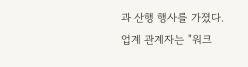과 산행 행사를 가졌다.
업계 관계자는 "워크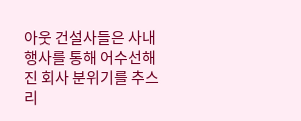아웃 건설사들은 사내행사를 통해 어수선해진 회사 분위기를 추스리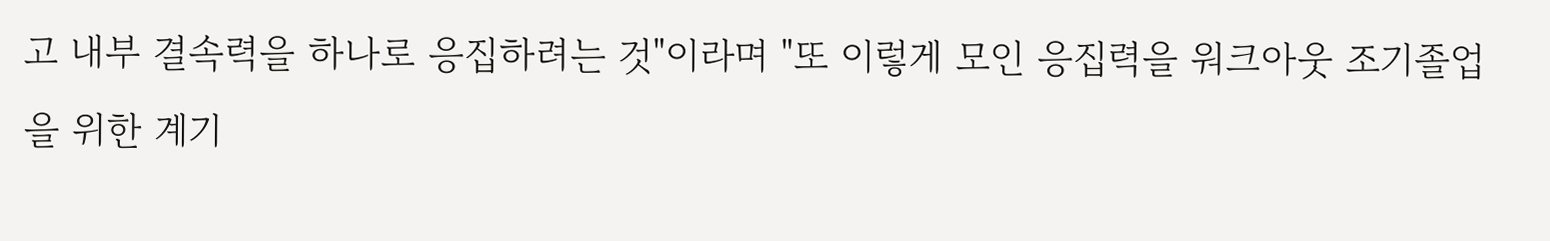고 내부 결속력을 하나로 응집하려는 것"이라며 "또 이렇게 모인 응집력을 워크아웃 조기졸업을 위한 계기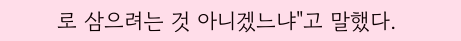로 삼으려는 것 아니겠느냐"고 말했다.